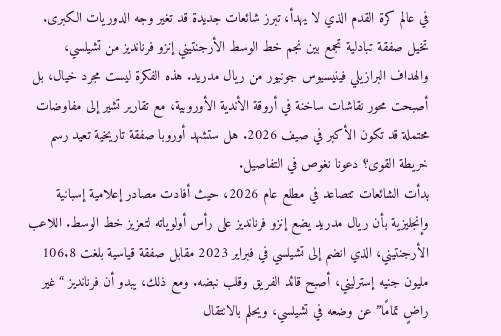في عالم كرة القدم الذي لا يهدأ، تبرز شائعات جديدة قد تغير وجه الدوريات الكبرى. تخيل صفقة تبادلية تجمع بين نجم خط الوسط الأرجنتيني إنزو فرنانديز من تشيلسي، والهداف البرازيلي فينيسيوس جونيور من ريال مدريد. هذه الفكرة ليست مجرد خيال، بل أصبحت محور نقاشات ساخنة في أروقة الأندية الأوروبية، مع تقارير تشير إلى مفاوضات محتملة قد تكون الأكبر في صيف 2026. هل ستشهد أوروبا صفقة تاريخية تعيد رسم خريطة القوى؟ دعونا نغوص في التفاصيل.
بدأت الشائعات تتصاعد في مطلع عام 2026، حيث أفادت مصادر إعلامية إسبانية وإنجليزية بأن ريال مدريد يضع إنزو فرنانديز على رأس أولوياته لتعزيز خط الوسط. اللاعب الأرجنتيني، الذي انضم إلى تشيلسي في فبراير 2023 مقابل صفقة قياسية بلغت 106.8 مليون جنيه إسترليني، أصبح قائد الفريق وقلب نبضه. ومع ذلك، يبدو أن فرنانديز “غير راضٍ تمامًا” عن وضعه في تشيلسي، ويحلم بالانتقال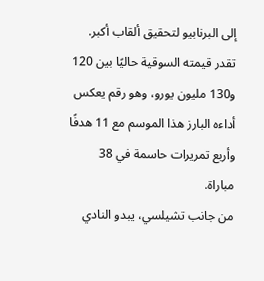إلى البرنابيو لتحقيق ألقاب أكبر. تقدر قيمته السوقية حاليًا بين 120 و130 مليون يورو، وهو رقم يعكس أداءه البارز هذا الموسم مع 11 هدفًا وأربع تمريرات حاسمة في 38 مباراة.
من جانب تشيلسي، يبدو النادي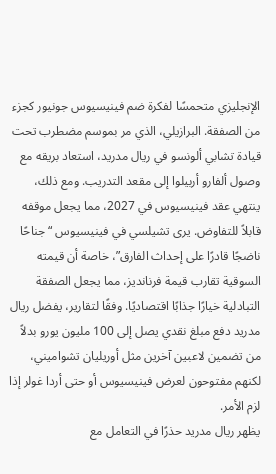الإنجليزي متحمسًا لفكرة ضم فينيسيوس جونيور كجزء من الصفقة. البرازيلي، الذي مر بموسم مضطرب تحت قيادة تشابي ألونسو في ريال مدريد، استعاد بريقه مع وصول ألفارو أربيلوا إلى مقعد التدريب. ومع ذلك، ينتهي عقد فينيسيوس في 2027، مما يجعل موقفه قابلاً للتفاوض. يرى تشيلسي في فينيسيوس “جناحًا ناضجًا قادرًا على إحداث الفارق”، خاصة أن قيمته السوقية تقارب قيمة فرنانديز، مما يجعل الصفقة التبادلية خيارًا جذابًا اقتصاديًا. وفقًا لتقارير، يفضل ريال مدريد دفع مبلغ نقدي يصل إلى 100 مليون يورو بدلاً من تضمين لاعبين آخرين مثل أوريليان تشواميني، لكنهم مفتوحون لعرض فينيسيوس أو حتى أردا غولر إذا لزم الأمر.
يظهر ريال مدريد حذرًا في التعامل مع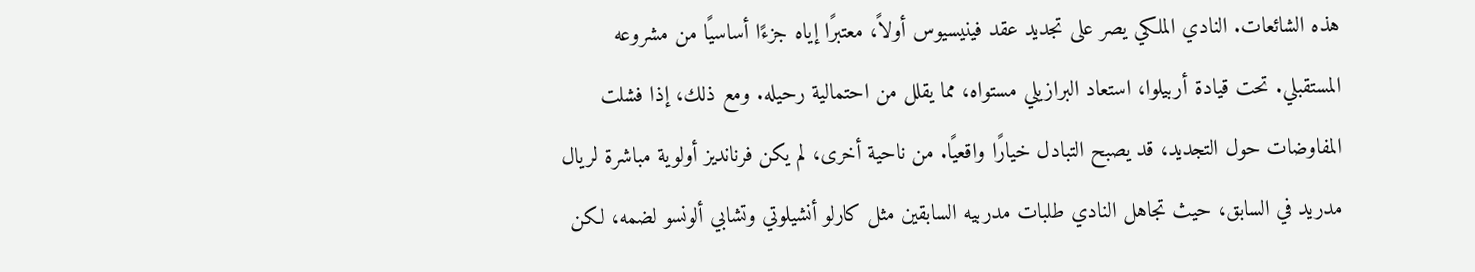هذه الشائعات. النادي الملكي يصر على تجديد عقد فينيسيوس أولاً، معتبرًا إياه جزءًا أساسيًا من مشروعه المستقبلي. تحت قيادة أربيلوا، استعاد البرازيلي مستواه، مما يقلل من احتمالية رحيله. ومع ذلك، إذا فشلت المفاوضات حول التجديد، قد يصبح التبادل خيارًا واقعيًا. من ناحية أخرى، لم يكن فرنانديز أولوية مباشرة لريال مدريد في السابق، حيث تجاهل النادي طلبات مدربيه السابقين مثل كارلو أنشيلوتي وتشابي ألونسو لضمه، لكن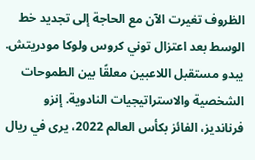الظروف تغيرت الآن مع الحاجة إلى تجديد خط الوسط بعد اعتزال توني كروس ولوكا مودريتش.
يبدو مستقبل اللاعبين معلقًا بين الطموحات الشخصية والاستراتيجيات النادوية. إنزو فرنانديز، الفائز بكأس العالم 2022، يرى في ريال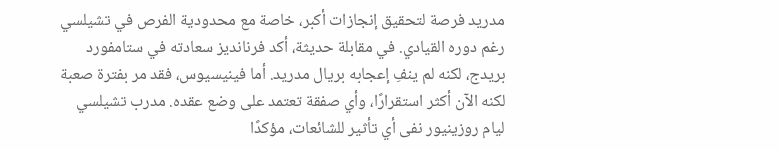مدريد فرصة لتحقيق إنجازات أكبر، خاصة مع محدودية الفرص في تشيلسي رغم دوره القيادي. في مقابلة حديثة، أكد فرنانديز سعادته في ستامفورد بريدج، لكنه لم ينفِ إعجابه بريال مدريد. أما فينيسيوس، فقد مر بفترة صعبة لكنه الآن أكثر استقرارًا، وأي صفقة تعتمد على وضع عقده. مدرب تشيلسي ليام روزينيور نفى أي تأثير للشائعات، مؤكدًا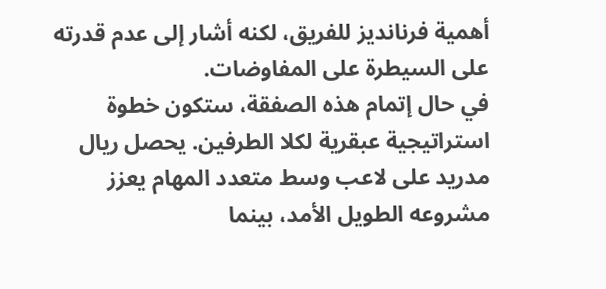أهمية فرنانديز للفريق، لكنه أشار إلى عدم قدرته على السيطرة على المفاوضات.
في حال إتمام هذه الصفقة، ستكون خطوة استراتيجية عبقرية لكلا الطرفين. يحصل ريال مدريد على لاعب وسط متعدد المهام يعزز مشروعه الطويل الأمد، بينما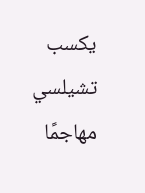يكسب تشيلسي مهاجمًا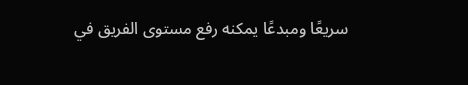سريعًا ومبدعًا يمكنه رفع مستوى الفريق في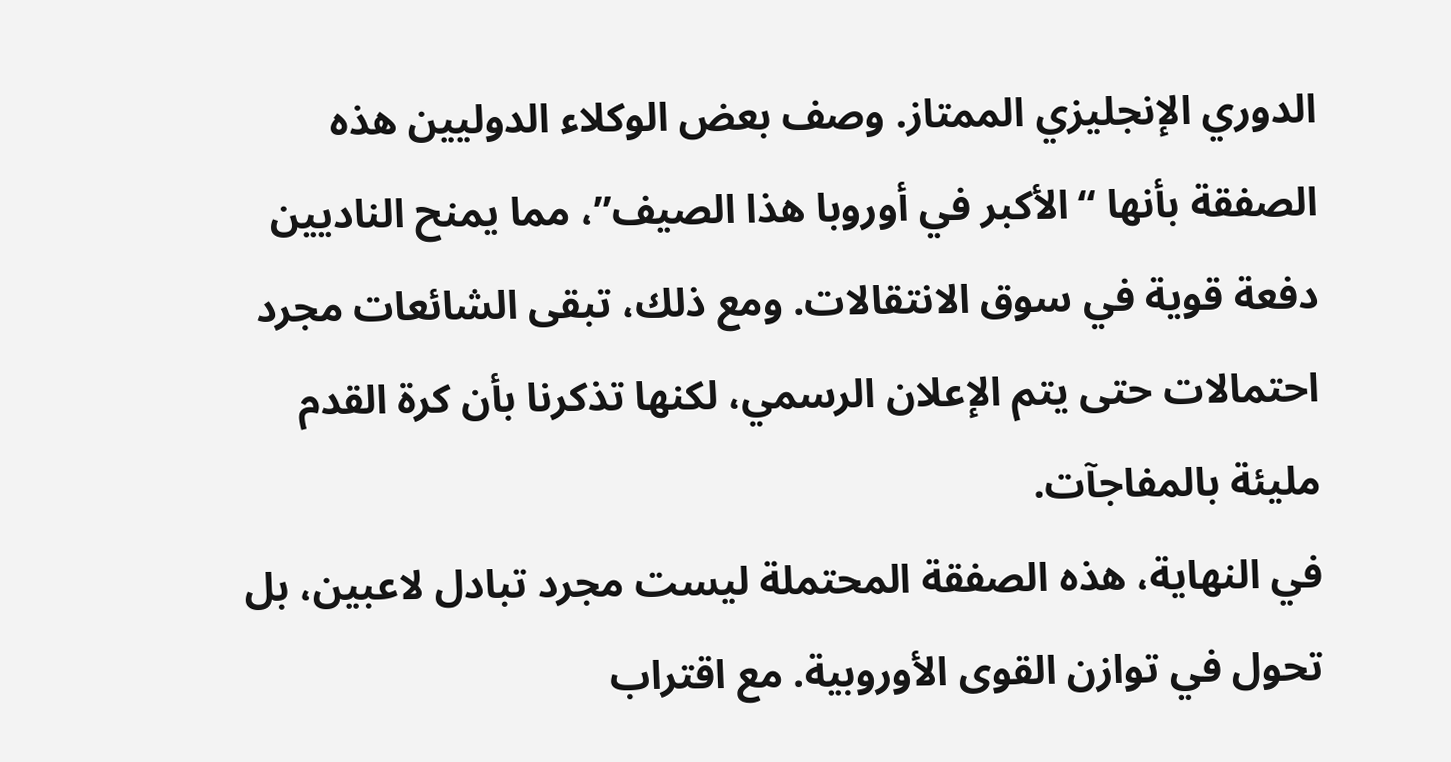الدوري الإنجليزي الممتاز. وصف بعض الوكلاء الدوليين هذه الصفقة بأنها “الأكبر في أوروبا هذا الصيف”، مما يمنح الناديين دفعة قوية في سوق الانتقالات. ومع ذلك، تبقى الشائعات مجرد احتمالات حتى يتم الإعلان الرسمي، لكنها تذكرنا بأن كرة القدم مليئة بالمفاجآت.
في النهاية، هذه الصفقة المحتملة ليست مجرد تبادل لاعبين، بل تحول في توازن القوى الأوروبية. مع اقتراب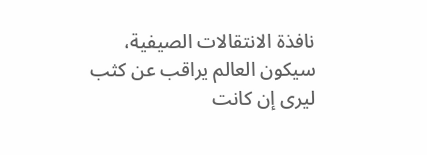نافذة الانتقالات الصيفية، سيكون العالم يراقب عن كثب ليرى إن كانت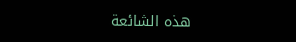هذه الشائعة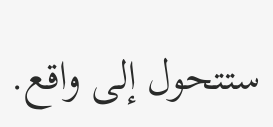ستتحول إلى واقع.